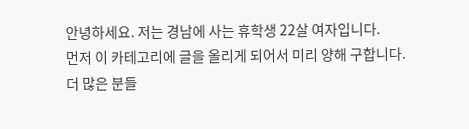안녕하세요. 저는 경남에 사는 휴학생 22살 여자입니다.
먼저 이 카테고리에 글을 올리게 되어서 미리 양해 구합니다.
더 많은 분들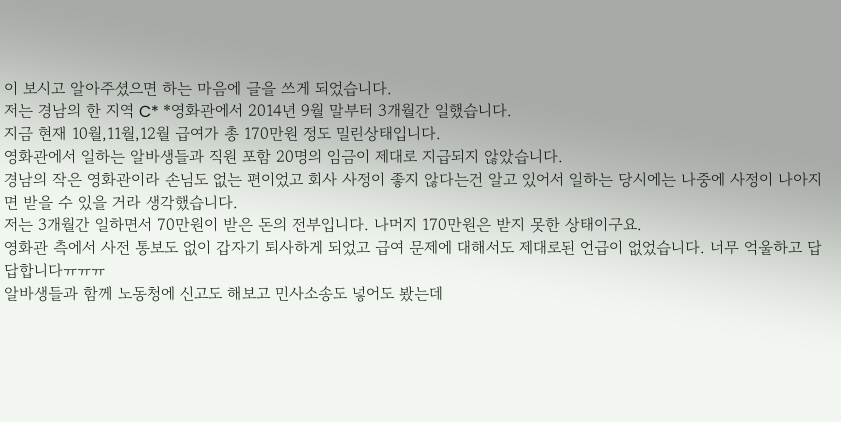이 보시고 알아주셨으면 하는 마음에 글을 쓰게 되었습니다.
저는 경남의 한 지역 C* *영화관에서 2014년 9월 말부터 3개월간 일했습니다.
지금 현재 10월,11월,12월 급여가 총 170만원 정도 밀린상태입니다.
영화관에서 일하는 알바생들과 직원 포함 20명의 임금이 제대로 지급되지 않았습니다.
경남의 작은 영화관이라 손님도 없는 편이었고 회사 사정이 좋지 않다는건 알고 있어서 일하는 당시에는 나중에 사정이 나아지면 받을 수 있을 거라 생각했습니다.
저는 3개월간 일하면서 70만원이 받은 돈의 전부입니다. 나머지 170만원은 받지 못한 상태이구요.
영화관 측에서 사전 통보도 없이 갑자기 퇴사하게 되었고 급여 문제에 대해서도 제대로된 언급이 없었습니다. 너무 억울하고 답답합니다ㅠㅠㅠ
알바생들과 함께 노동청에 신고도 해보고 민사소송도 넣어도 봤는데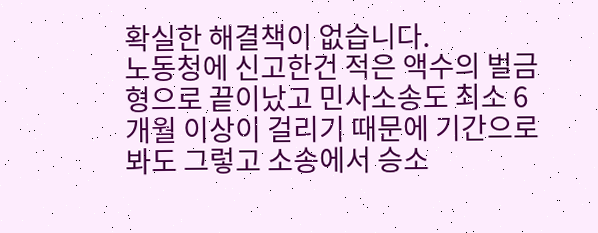확실한 해결책이 없습니다.
노동청에 신고한건 적은 액수의 벌금형으로 끝이났고 민사소송도 최소 6개월 이상이 걸리기 때문에 기간으로 봐도 그렇고 소송에서 승소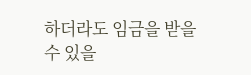하더라도 임금을 받을 수 있을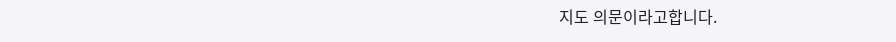지도 의문이라고합니다.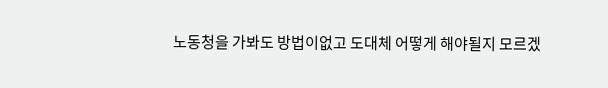노동청을 가봐도 방법이없고 도대체 어떻게 해야될지 모르겠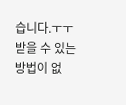습니다.ㅜㅜ
받을 수 있는 방법이 없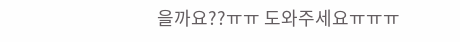을까요??ㅠㅠ 도와주세요ㅠㅠㅠ